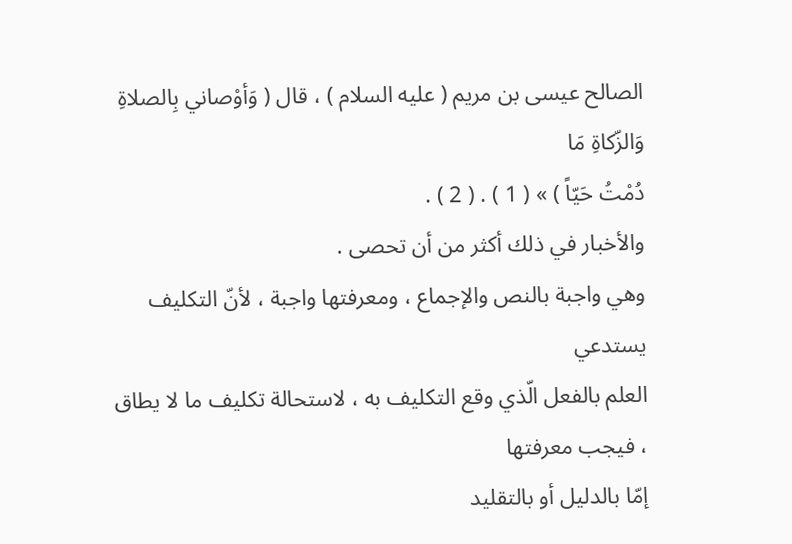الصالح عيسى بن مريم ( عليه السلام ) ، قال ( وَأوْصاني بِالصلاةِ وَالزّكاةِ مَا
دُمْتُ حَيّاً ) » ( 1 ) . ( 2 ) .
والأخبار في ذلك أكثر من أن تحصى .
وهي واجبة بالنص والإجماع ، ومعرفتها واجبة ، لأنّ التكليف يستدعي
العلم بالفعل الّذي وقع التكليف به ، لاستحالة تكليف ما لا يطاق ، فيجب معرفتها
إمّا بالدليل أو بالتقليد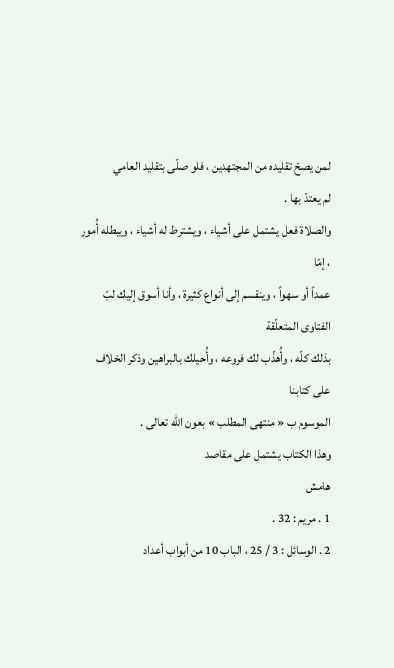لمن يصحّ تقليده من المجتهدين ، فلو صلّى بتقليد العامي
لم يعتدّ بها .
والصلاة فعل يشتمل على أشياء ، ويشترط له أشياء ، ويبطله أُمور ، إمّا
عمداً أو سهواً ، وينقسم إلى أنواع كثيرة ، وأنا أسوق إليك لبّ الفتاوى المتعلّقة
بذلك كلّه ، وأُهذّب لك فروعه ، وأُحيلك بالبراهين وذكر الخلاف على كتابنا
الموسوم ب « منتهى المطلب » بعون الله تعالى .
وهذا الكتاب يشتمل على مقاصد
هامش
1 . مريم : 32 .
2 . الوسائل : 3 / 25 ، الباب 10 من أبواب أعداد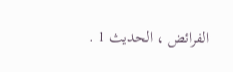الفرائض ، الحديث 1 .